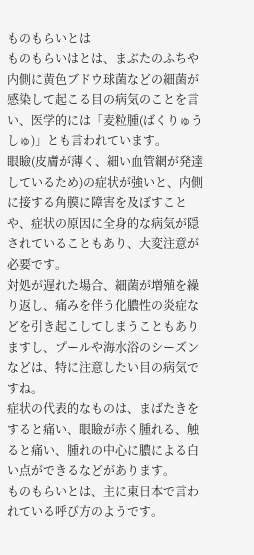ものもらいとは
ものもらいはとは、まぶたのふちや内側に黄色ブドウ球菌などの細菌が感染して起こる目の病気のことを言い、医学的には「麦粒腫(ばくりゅうしゅ)」とも言われています。
眼瞼(皮膚が薄く、細い血管網が発達しているため)の症状が強いと、内側に接する角膜に障害を及ぼすことや、症状の原因に全身的な病気が隠されていることもあり、大変注意が必要です。
対処が遅れた場合、細菌が増殖を繰り返し、痛みを伴う化膿性の炎症などを引き起こしてしまうこともありますし、プールや海水浴のシーズンなどは、特に注意したい目の病気ですね。
症状の代表的なものは、まばたきをすると痛い、眼瞼が赤く腫れる、触ると痛い、腫れの中心に膿による白い点ができるなどがあります。
ものもらいとは、主に東日本で言われている呼び方のようです。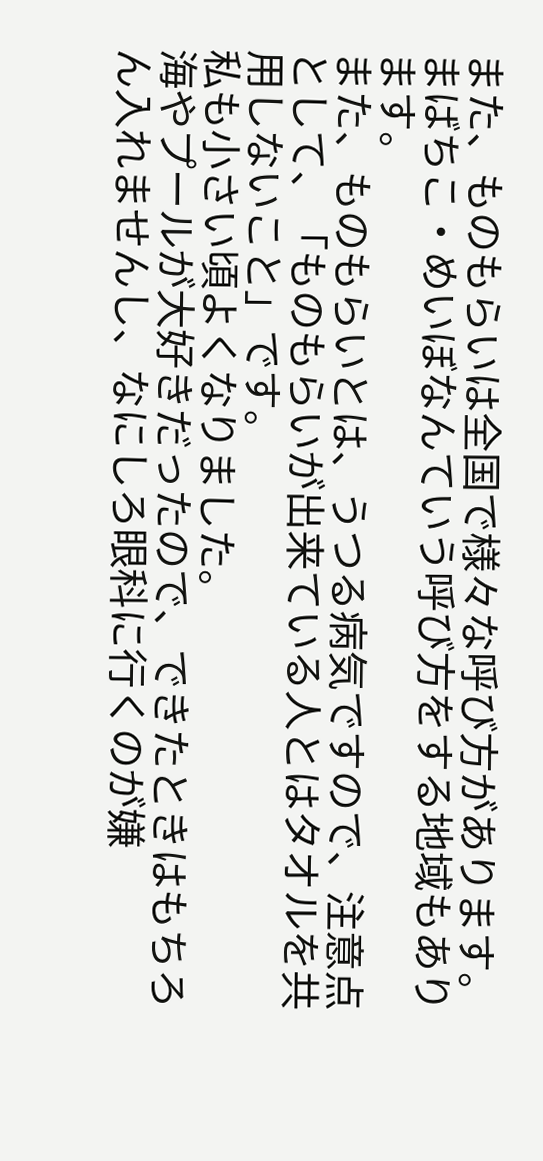また、ものもらいは全国で様々な呼び方があります。
まばちこ・めいぼなんていう呼び方をする地域もあります。
また、ものもらいとは、うつる病気ですので、注意点として、「ものもらいが出来ている人とはタオルを共用しないこと」です。
私も小さい頃よくなりました。
海やプールが大好きだったので、できたときはもちろん入れませんし、なにしろ眼科に行くのが嫌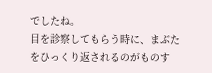でしたね。
目を診察してもらう時に、まぶたをひっくり返されるのがものす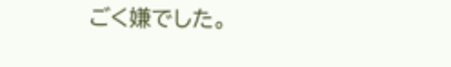ごく嫌でした。